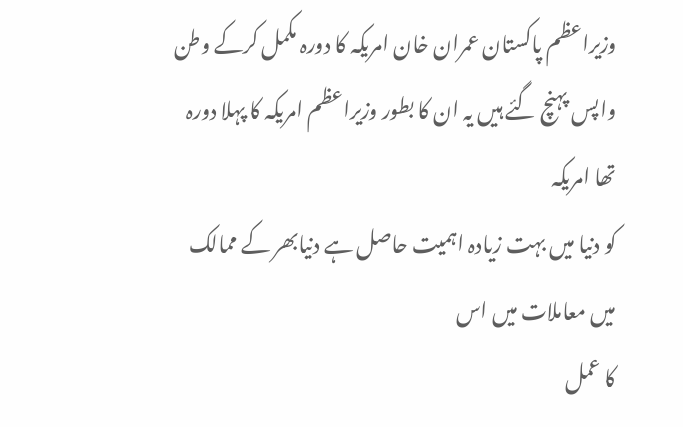وزیراعظم پاکستان عمران خان امریکہ کا دورہ مکمل کرکے وطن
واپس پہنچ گئے ہیں یہ ان کا بطور وزیراعظم امریکہ کا پہلا دورہ تھا امریکہ
کو دنیا میں بہت زیادہ اہمیت حاصل ہے دنیابھر کے ممالک میں معاملات میں اس
کا عمل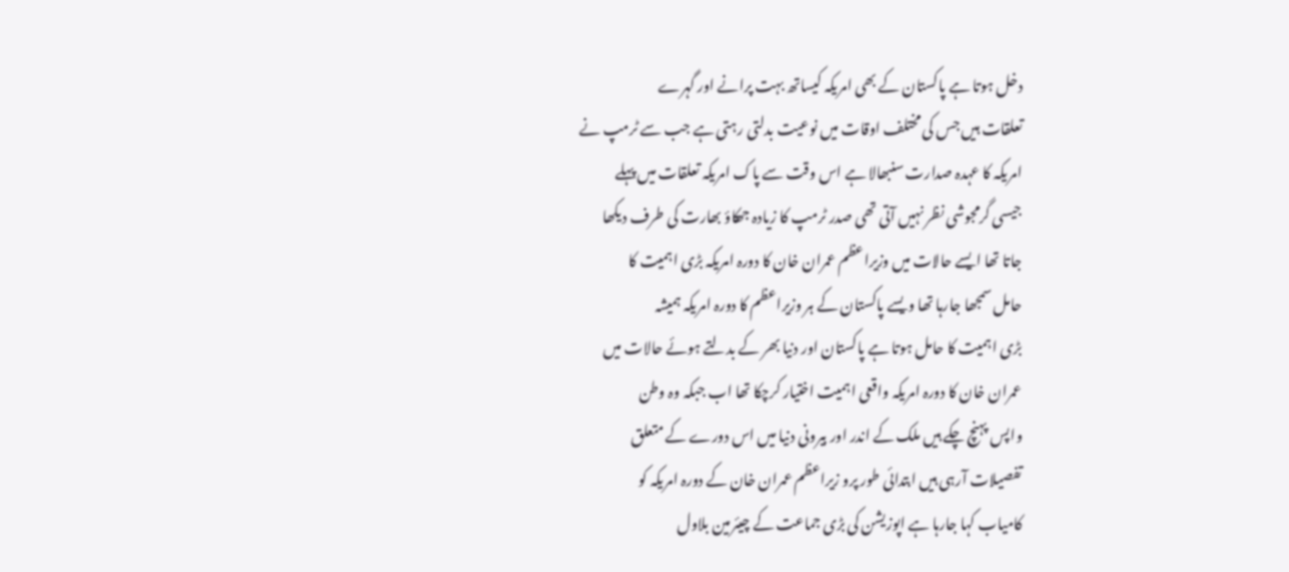دخل ہوتا ہے پاکستان کے بھی امریکہ کیساتھ بہت پرانے اور گہرے
تعلقات ہیں جس کی مختلف اوقات میں نوعیت بدلتی رہتی ہے جب سے ٹرمپ نے
امریکہ کا عہدہ صدارت سنبھالا ہے اس وقت سے پاک امریکہ تعلقات میں پہلے
جیسی گرمجوشی نظر نہیں آتی تھی صدر ٹرمپ کا زیادہ جھکاؤ بھارت کی طرف دیکھا
جاتا تھا ایسے حالات میں وزیراعظم عمران خان کا دورہ امریکہ بڑی اہمیت کا
حامل سمجھا جارہا تھا ویسے پاکستان کے ہر وزیراعظم کا دورہ امریکہ ہمیشہ
بڑی اہمیت کا حامل ہوتا ہے پاکستان اور دنیا بھر کے بدلتے ہوئے حالات میں
عمران خان کا دورہ امریکہ واقعی اہمیت اختیار کرچکا تھا اب جبکہ وہ وطن
واپس پہنچ چکے ہیں ملک کے اندر اور بیرونی دنیا میں اس دورے کے متعلق
تفصیلات آرہی ہیں ابتدائی طور پرو زیراعظم عمران خان کے دورہ امریکہ کو
کامیاب کہا جارہا ہے اپوزیشن کی بڑی جماعت کے چیئرمین بلاول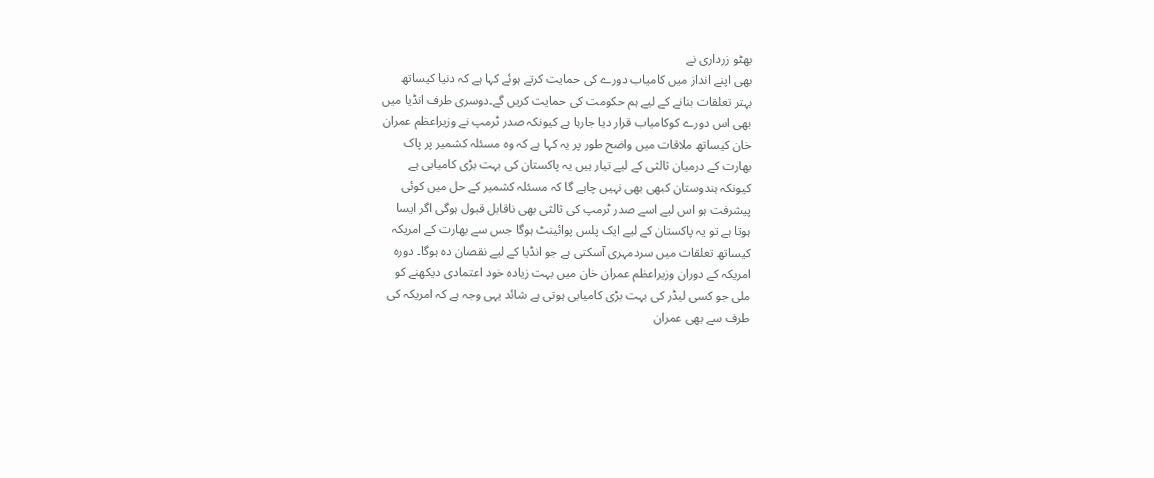بھٹو زرداری نے
بھی اپنے انداز میں کامیاب دورے کی حمایت کرتے ہوئے کہا ہے کہ دنیا کیساتھ
بہتر تعلقات بنانے کے لیے ہم حکومت کی حمایت کریں گے۔دوسری طرف انڈیا میں
بھی اس دورے کوکامیاب قرار دیا جارہا ہے کیونکہ صدر ٹرمپ نے وزیراعظم عمران
خان کیساتھ ملاقات میں واضح طور پر یہ کہا ہے کہ وہ مسئلہ کشمیر پر پاک
بھارت کے درمیان ثالثی کے لیے تیار ہیں یہ پاکستان کی بہت بڑی کامیابی ہے
کیونکہ ہندوستان کبھی بھی نہیں چاہے گا کہ مسئلہ کشمیر کے حل میں کوئی
پیشرفت ہو اس لیے اسے صدر ٹرمپ کی ثالثی بھی ناقابل قبول ہوگی اگر ایسا
ہوتا ہے تو یہ پاکستان کے لیے ایک پلس پوائینٹ ہوگا جس سے بھارت کے امریکہ
کیساتھ تعلقات میں سردمہری آسکتی ہے جو انڈیا کے لیے نقصان دہ ہوگا۔ دورہ
امریکہ کے دوران وزیراعظم عمران خان میں بہت زیادہ خود اعتمادی دیکھنے کو
ملی جو کسی لیڈر کی بہت بڑی کامیابی ہوتی ہے شائد یہی وجہ ہے کہ امریکہ کی
طرف سے بھی عمران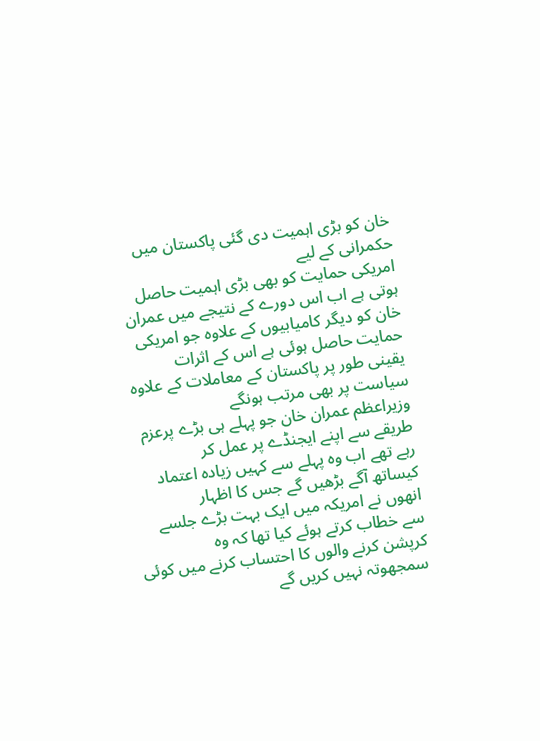خان کو بڑی اہمیت دی گئی پاکستان میں حکمرانی کے لیے
امریکی حمایت کو بھی بڑی اہمیت حاصل ہوتی ہے اب اس دورے کے نتیجے میں عمران
خان کو دیگر کامیابیوں کے علاوہ جو امریکی حمایت حاصل ہوئی ہے اس کے اثرات
یقینی طور پر پاکستان کے معاملات کے علاوہ سیاست پر بھی مرتب ہونگے
وزیراعظم عمران خان جو پہلے ہی بڑے پرعزم طریقے سے اپنے ایجنڈے پر عمل کر
رہے تھے اب وہ پہلے سے کہیں زیادہ اعتماد کیساتھ آگے بڑھیں گے جس کا اظہار
انھوں نے امریکہ میں ایک بہت بڑے جلسے سے خطاب کرتے ہوئے کیا تھا کہ وہ
کرپشن کرنے والوں کا احتساب کرنے میں کوئی سمجھوتہ نہیں کریں گے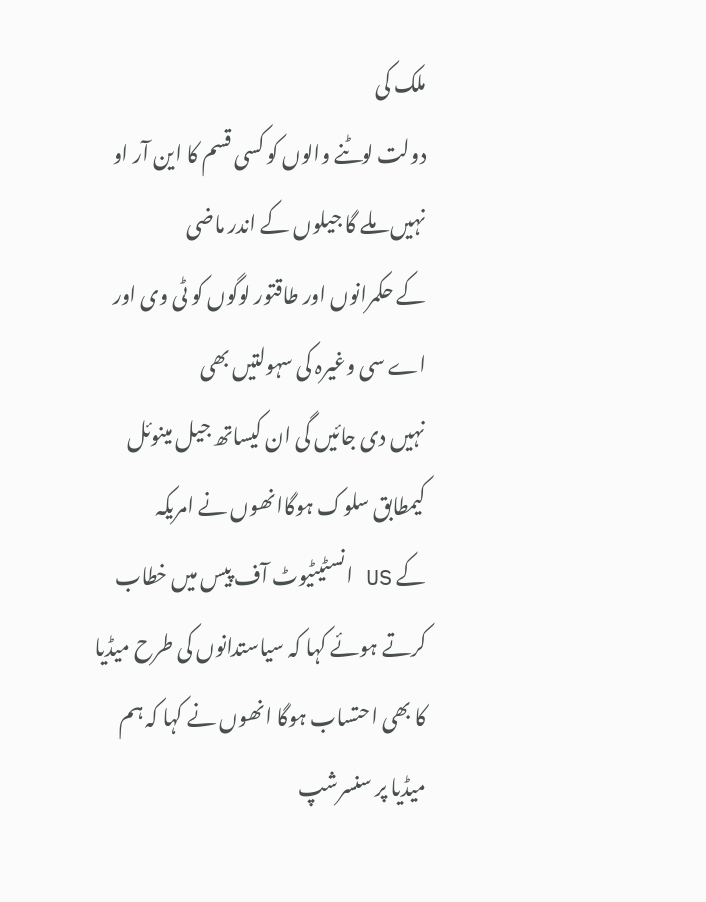ملک کی
دولت لوٹنے والوں کو کسی قسم کا این آر او نہیں ملے گا جیلوں کے اندر ماضی
کے حکمرانوں اور طاقتور لوگوں کو ٹی وی اور اے سی وغیرہ کی سہولتیں بھی
نہیں دی جائیں گی ان کیساتھ جیل مینوئل کیمطابق سلوک ہوگاانھوں نے امریکہ
کے US انسٹیٹیوٹ آف پیس میں خطاب کرتے ہوئے کہا کہ سیاستدانوں کی طرح میڈیا
کا بھی احتساب ہوگا انھوں نے کہا کہ ہم میڈیا پر سنسرشپ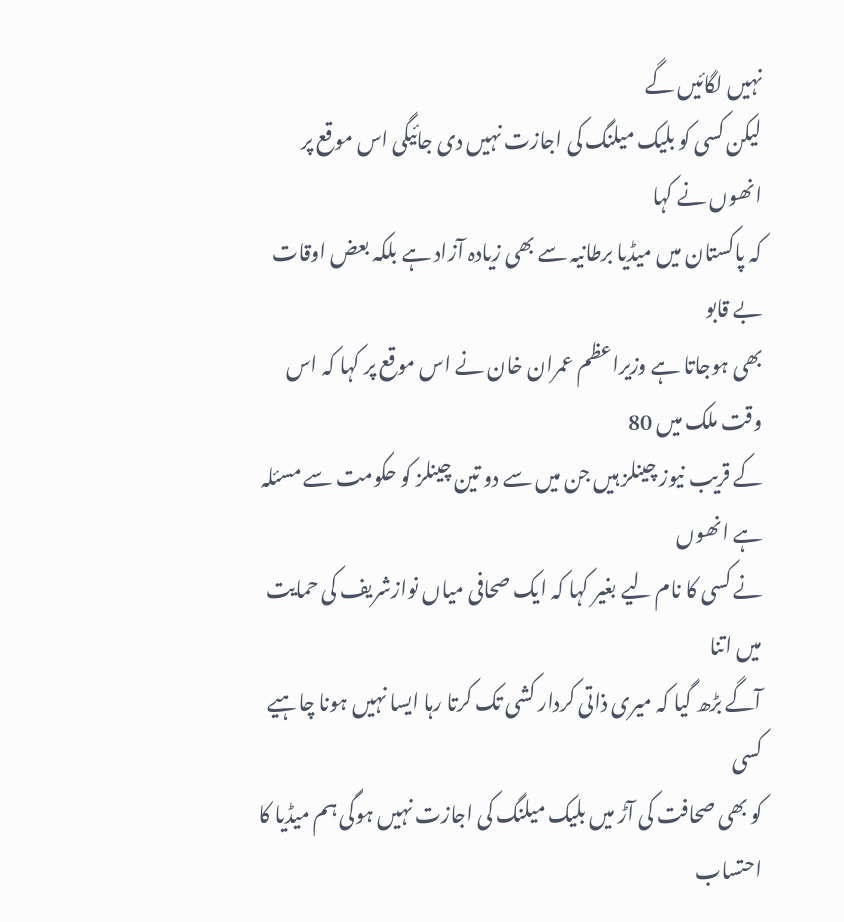نہیں لگائیں گے
لیکن کسی کو بلیک میلنگ کی اجازت نہیں دی جائیگی اس موقع پر انھوں نے کہا
کہ پاکستان میں میڈیا برطانیہ سے بھی زیادہ آزاد ہے بلکہ بعض اوقات بے قابو
بھی ہوجاتا ہے وزیراعظم عمران خان نے اس موقع پر کہا کہ اس وقت ملک میں 80
کے قریب نیوز چینلز ہیں جن میں سے دو تین چینلز کو حکومت سے مسئلہ ہے انھوں
نے کسی کا نام لیے بغیر کہا کہ ایک صحافی میاں نوازشریف کی حمایت میں اتنا
آگے بڑھ گیا کہ میری ذاتی کردار کشی تک کرتا رہا ایسا نہیں ہونا چاہیے کسی
کو بھی صحافت کی آڑ میں بلیک میلنگ کی اجازت نہیں ہوگی ہم میڈیا کا احتساب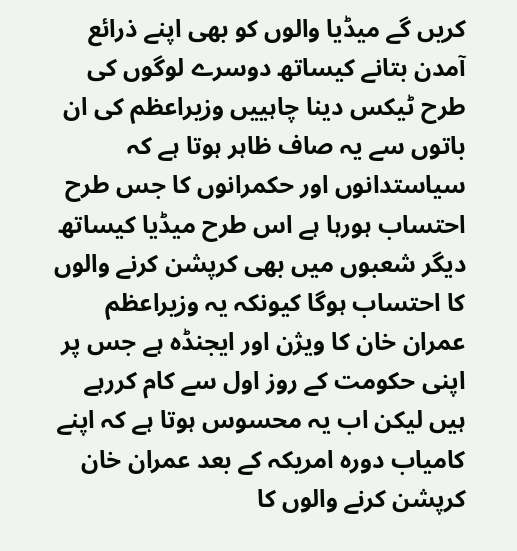کریں گے میڈیا والوں کو بھی اپنے ذرائع آمدن بتانے کیساتھ دوسرے لوگوں کی
طرح ٹیکس دینا چاہییں وزیراعظم کی ان باتوں سے یہ صاف ظاہر ہوتا ہے کہ
سیاستدانوں اور حکمرانوں کا جس طرح احتساب ہورہا ہے اس طرح میڈیا کیساتھ
دیگر شعبوں میں بھی کرپشن کرنے والوں کا احتساب ہوگا کیونکہ یہ وزیراعظم
عمران خان کا ویژن اور ایجنڈہ ہے جس پر اپنی حکومت کے روز اول سے کام کررہے
ہیں لیکن اب یہ محسوس ہوتا ہے کہ اپنے کامیاب دورہ امریکہ کے بعد عمران خان
کرپشن کرنے والوں کا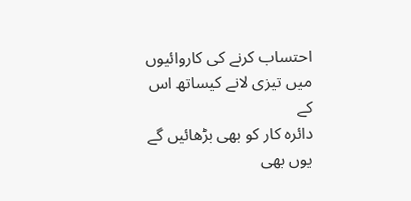احتساب کرنے کی کاروائیوں میں تیزی لانے کیساتھ اس کے
دائرہ کار کو بھی بڑھائیں گے یوں بھی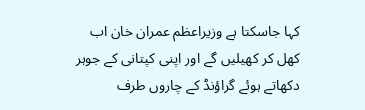کہا جاسکتا ہے وزیراعظم عمران خان اب
کھل کر کھیلیں گے اور اپنی کپتانی کے جوہر دکھاتے ہوئے گراؤنڈ کے چاروں طرف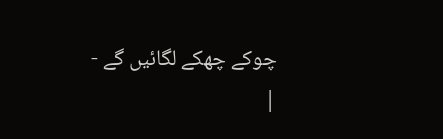چوکے چھکے لگائیں گے -
|